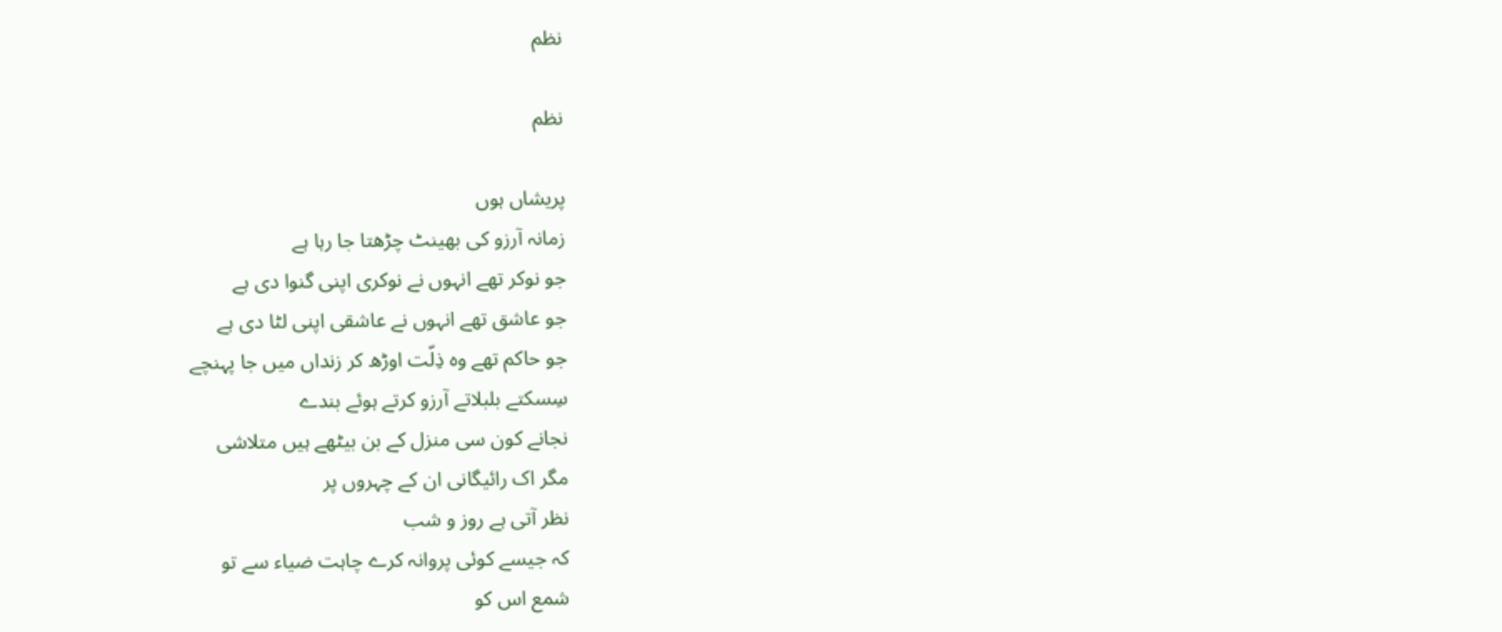نظم

نظم

پریشاں ہوں
زمانہ آرزو کی بھینٹ چڑھتا جا رہا ہے
جو نوکر تھے انہوں نے نوکری اپنی گنوا دی ہے
جو عاشق تھے انہوں نے عاشقی اپنی لٹا دی ہے
جو حاکم تھے وہ ذِلّت اوڑھ کر زنداں میں جا پہنچے
سِسکتے بلبلاتے آرزو کرتے ہوئے بندے
نجانے کون سی منزل کے بن بیٹھے ہیں متلاشی
مگر اک رائیگانی ان کے چہروں پر
نظر آتی ہے روز و شب
کہ جیسے کوئی پروانہ کرے چاہت ضیاء سے تو
شمع اس کو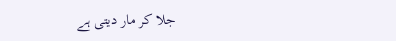جلا کر مار دیتی ہے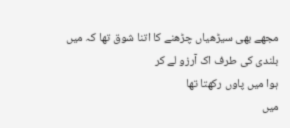مجھے بھی سیڑھیاں چڑھنے کا اتنا شوق تھا کہ میں
بلندی کی طرف اک آرزو لے کر
ہوا میں پاوں رکھتا تھا
میں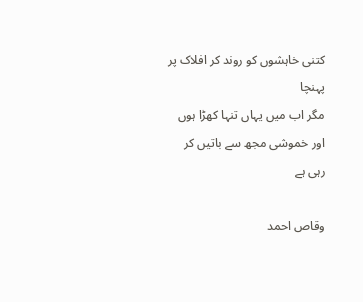کتنی خاہشوں کو روند کر افلاک پر پہنچا
مگر اب میں یہاں تنہا کھڑا ہوں
اور خموشی مجھ سے باتیں کر رہی ہے

وقاص احمد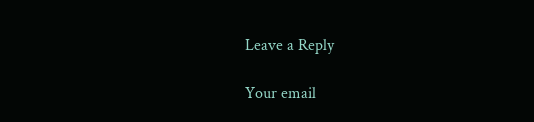Leave a Reply

Your email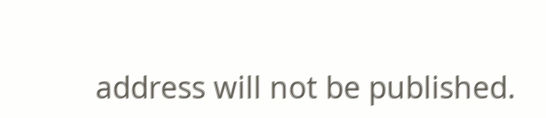address will not be published.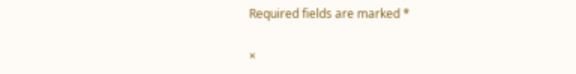Required fields are marked *

×